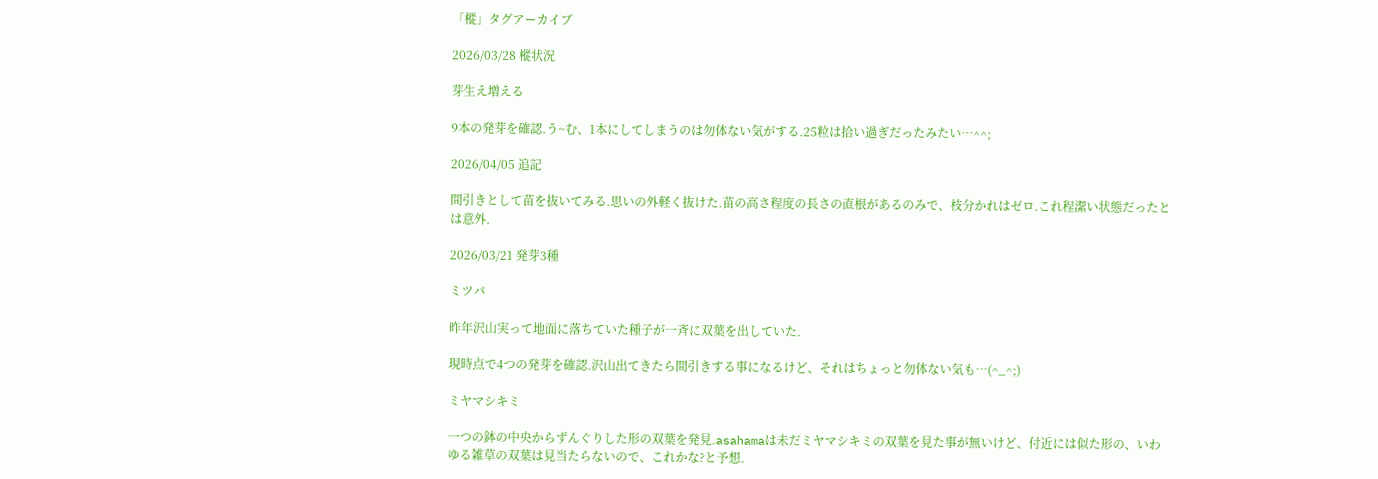「樅」タグアーカイブ

2026/03/28 樅状況

芽生え増える

9本の発芽を確認.う~む、1本にしてしまうのは勿体ない気がする.25粒は拾い過ぎだったみたい…^^;

2026/04/05 追記

間引きとして苗を抜いてみる.思いの外軽く抜けた.苗の高さ程度の長さの直根があるのみで、枝分かれはゼロ.これ程潔い状態だったとは意外.

2026/03/21 発芽3種

ミツバ

昨年沢山実って地面に落ちていた種子が一斉に双葉を出していた.

現時点で4つの発芽を確認.沢山出てきたら間引きする事になるけど、それはちょっと勿体ない気も…(^_^;)

ミヤマシキミ

一つの鉢の中央からずんぐりした形の双葉を発見.asahamaは未だミヤマシキミの双葉を見た事が無いけど、付近には似た形の、いわゆる雑草の双葉は見当たらないので、これかな?と予想.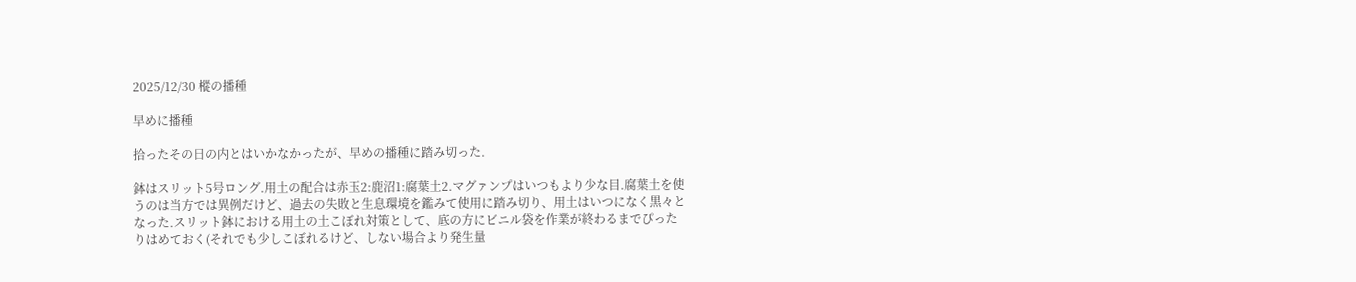2025/12/30 樅の播種

早めに播種

拾ったその日の内とはいかなかったが、早めの播種に踏み切った.

鉢はスリット5号ロング.用土の配合は赤玉2:鹿沼1:腐葉土2.マグァンプはいつもより少な目.腐葉土を使うのは当方では異例だけど、過去の失敗と生息環境を鑑みて使用に踏み切り、用土はいつになく黒々となった.スリット鉢における用土の土こぼれ対策として、底の方にビニル袋を作業が終わるまでぴったりはめておく(それでも少しこぼれるけど、しない場合より発生量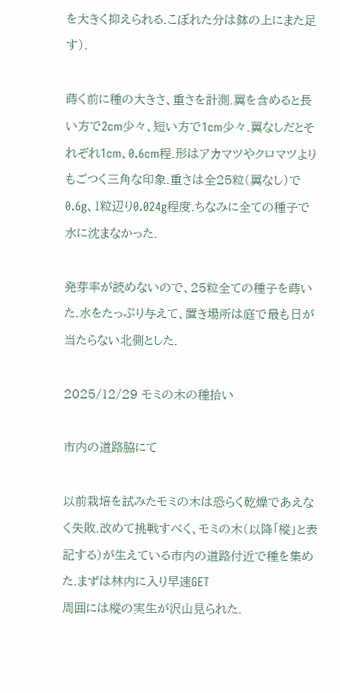を大きく抑えられる.こぼれた分は鉢の上にまた足す).

蒔く前に種の大きさ、重さを計測.翼を含めると長い方で2cm少々、短い方で1cm少々.翼なしだとそれぞれ1cm、0.6cm程.形はアカマツやクロマツよりもごつく三角な印象.重さは全25粒(翼なし)で0.6g、1粒辺り0.024g程度.ちなみに全ての種子で水に沈まなかった.

発芽率が読めないので、25粒全ての種子を蒔いた.水をたっぷり与えて、置き場所は庭で最も日が当たらない北側とした.

2025/12/29 モミの木の種拾い

市内の道路脇にて

以前栽培を試みたモミの木は恐らく乾燥であえなく失敗.改めて挑戦すべく、モミの木(以降「樅」と表記する)が生えている市内の道路付近で種を集めた.まずは林内に入り早速GET
周囲には樅の実生が沢山見られた.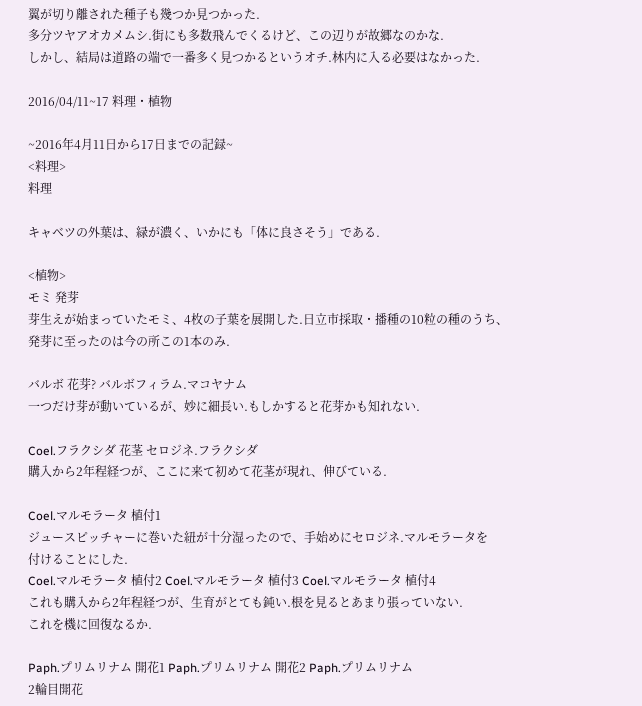翼が切り離された種子も幾つか見つかった.
多分ツヤアオカメムシ.街にも多数飛んでくるけど、この辺りが故郷なのかな.
しかし、結局は道路の端で一番多く見つかるというオチ.林内に入る必要はなかった.

2016/04/11~17 料理・植物

~2016年4月11日から17日までの記録~
<料理>
料理

キャベツの外葉は、緑が濃く、いかにも「体に良さそう」である.

<植物>
モミ 発芽
芽生えが始まっていたモミ、4枚の子葉を展開した.日立市採取・播種の10粒の種のうち、
発芽に至ったのは今の所この1本のみ.

バルボ 花芽? バルボフィラム.マコヤナム
一つだけ芽が動いているが、妙に細長い.もしかすると花芽かも知れない.

Coel.フラクシダ 花茎 セロジネ.フラクシダ
購入から2年程経つが、ここに来て初めて花茎が現れ、伸びている.

Coel.マルモラータ 植付1
ジュースピッチャーに巻いた紐が十分湿ったので、手始めにセロジネ.マルモラータを
付けることにした.
Coel.マルモラータ 植付2 Coel.マルモラータ 植付3 Coel.マルモラータ 植付4
これも購入から2年程経つが、生育がとても鈍い.根を見るとあまり張っていない.
これを機に回復なるか.

Paph.プリムリナム 開花1 Paph.プリムリナム 開花2 Paph.プリムリナム
2輪目開花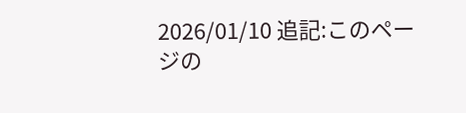2026/01/10 追記:このページの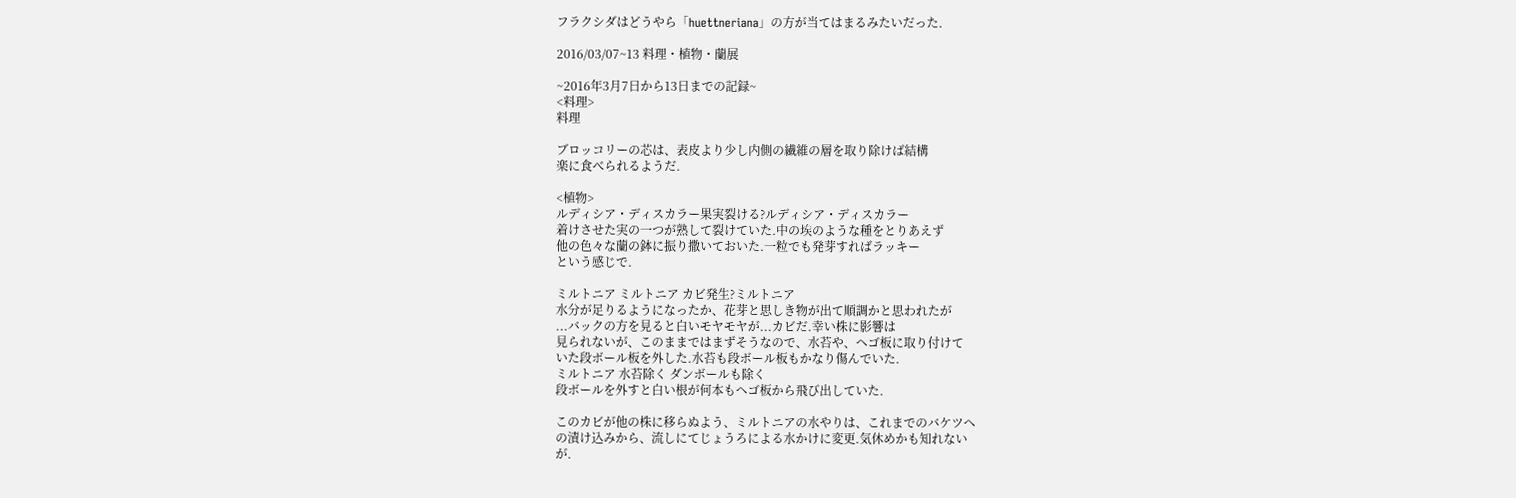フラクシダはどうやら「huettneriana」の方が当てはまるみたいだった.

2016/03/07~13 料理・植物・蘭展

~2016年3月7日から13日までの記録~
<料理>
料理

ブロッコリーの芯は、表皮より少し内側の繊維の層を取り除けば結構
楽に食べられるようだ.

<植物>
ルディシア・ディスカラー果実裂ける?ルディシア・ディスカラー
着けさせた実の一つが熟して裂けていた.中の埃のような種をとりあえず
他の色々な蘭の鉢に振り撒いておいた.一粒でも発芽すればラッキー
という感じで.

ミルトニア ミルトニア カビ発生?ミルトニア
水分が足りるようになったか、花芽と思しき物が出て順調かと思われたが
...バックの方を見ると白いモヤモヤが...カビだ.幸い株に影響は
見られないが、このままではまずそうなので、水苔や、ヘゴ板に取り付けて
いた段ボール板を外した.水苔も段ボール板もかなり傷んでいた.
ミルトニア 水苔除く ダンボールも除く
段ボールを外すと白い根が何本もヘゴ板から飛び出していた.

このカビが他の株に移らぬよう、ミルトニアの水やりは、これまでのバケツへ
の漬け込みから、流しにてじょうろによる水かけに変更.気休めかも知れない
が.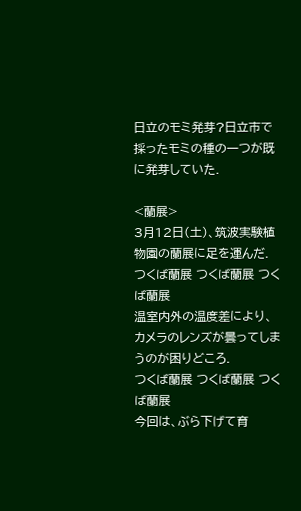日立のモミ発芽?日立市で採ったモミの種の一つが既に発芽していた.

<蘭展>
3月12日(土)、筑波実験植物園の蘭展に足を運んだ.
つくば蘭展 つくば蘭展 つくば蘭展
温室内外の温度差により、カメラのレンズが曇ってしまうのが困りどころ.
つくば蘭展 つくば蘭展 つくば蘭展
今回は、ぶら下げて育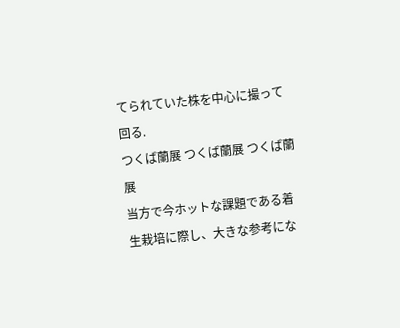てられていた株を中心に撮って回る.
つくば蘭展 つくば蘭展 つくば蘭展
当方で今ホットな課題である着生栽培に際し、大きな参考にな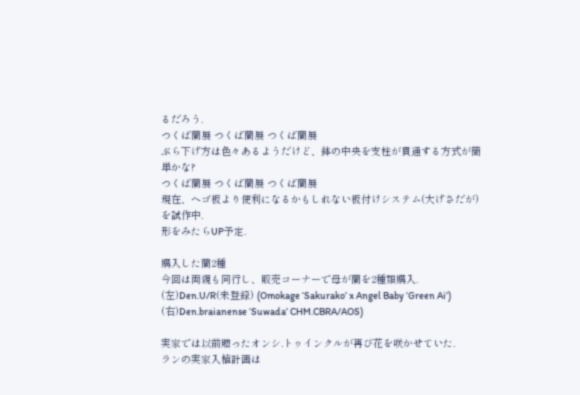るだろう.
つくば蘭展 つくば蘭展 つくば蘭展
ぶら下げ方は色々あるようだけど、鉢の中央を支柱が貫通する方式が簡単かな?
つくば蘭展 つくば蘭展 つくば蘭展
現在、ヘゴ板より便利になるかもしれない板付けシステム(大げさだが)を試作中.
形をみたらUP予定.

購入した蘭2種
今回は両親も同行し、販売コーナーで母が蘭を2種類購入.
(左)Den.U/R(未登録) (Omokage ‘Sakurako’ x Angel Baby ‘Green Ai’)
(右)Den.braianense ‘Suwada’ CHM.CBRA/AOS)

実家では以前贈ったオンシ.トゥインクルが再び花を咲かせていた.
ランの実家入植計画は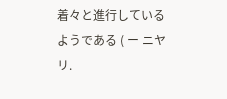着々と進行しているようである ( ー ニヤリ.